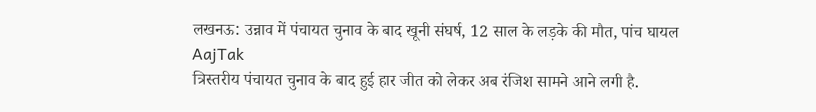लखनऊ: उन्नाव में पंचायत चुनाव के बाद खूनी संघर्ष, 12 साल के लड़के की मौत, पांच घायल
AajTak
त्रिस्तरीय पंचायत चुनाव के बाद हुई हार जीत को लेकर अब रंजिश सामने आने लगी है.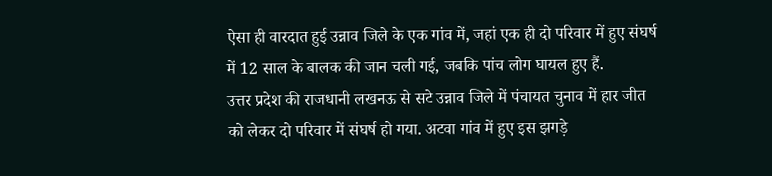ऐसा ही वारदात हुई उन्नाव जिले के एक गांव में, जहां एक ही दो परिवार में हुए संघर्ष में 12 साल के बालक की जान चली गई, जबकि पांच लोग घायल हुए हैं.
उत्तर प्रदेश की राजधानी लखनऊ से सटे उन्नाव जिले में पंचायत चुनाव में हार जीत को लेकर दो परिवार में संघर्ष हो गया. अटवा गांव में हुए इस झगड़े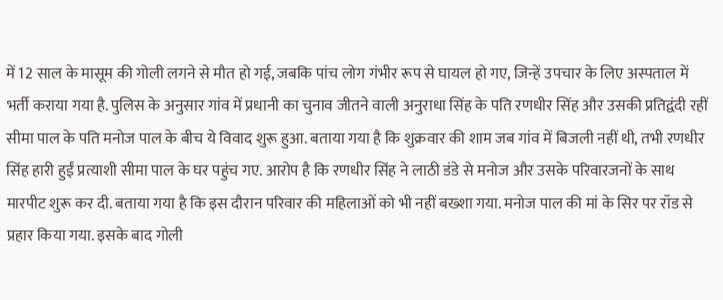में 12 साल के मासूम की गोली लगने से मौत हो गई, जबकि पांच लोग गंभीर रूप से घायल हो गए, जिन्हें उपचार के लिए अस्पताल में भर्ती कराया गया है. पुलिस के अनुसार गांव में प्रधानी का चुनाव जीतने वाली अनुराधा सिंह के पति रणधीर सिंह और उसकी प्रतिद्वंदी रहीं सीमा पाल के पति मनोज पाल के बीच ये विवाद शुरू हुआ. बताया गया है कि शुक्रवार की शाम जब गांव में बिजली नहीं थी, तभी रणधीर सिंह हारी हुईं प्रत्याशी सीमा पाल के घर पहुंच गए. आरोप है कि रणधीर सिंह ने लाठी डंडे से मनोज और उसके परिवारजनों के साथ मारपीट शुरू कर दी. बताया गया है कि इस दौरान परिवार की महिलाओं को भी नहीं बख्शा गया. मनोज पाल की मां के सिर पर रॉड से प्रहार किया गया. इसके बाद गोली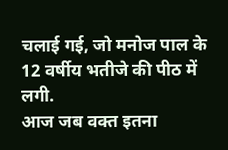चलाई गई, जो मनोज पाल के 12 वर्षीय भतीजे की पीठ में लगी.
आज जब वक्त इतना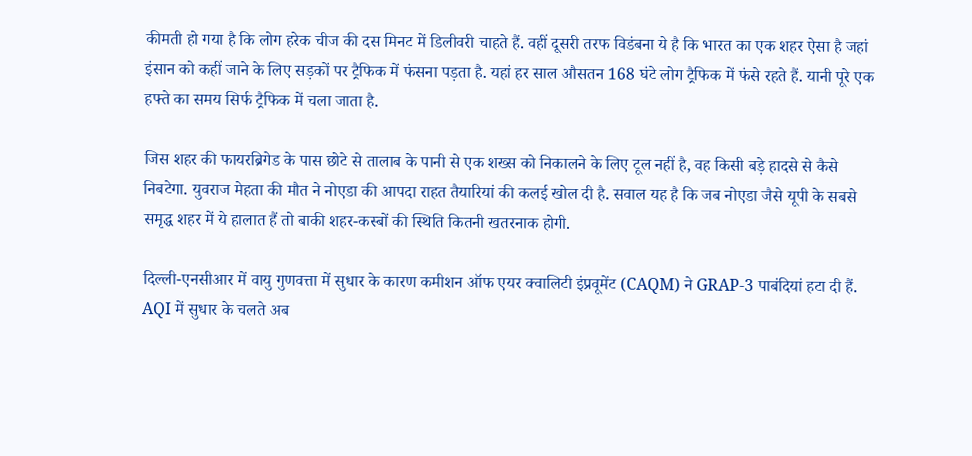कीमती हो गया है कि लोग हरेक चीज की दस मिनट में डिलीवरी चाहते हैं. वहीं दूसरी तरफ विडंबना ये है कि भारत का एक शहर ऐसा है जहां इंसान को कहीं जाने के लिए सड़कों पर ट्रैफिक में फंसना पड़ता है. यहां हर साल औसतन 168 घंटे लोग ट्रैफिक में फंसे रहते हैं. यानी पूरे एक हफ्ते का समय सिर्फ ट्रैफिक में चला जाता है.

जिस शहर की फायरब्रिगेड के पास छोटे से तालाब के पानी से एक शख्स को निकालने के लिए टूल नहीं है, वह किसी बड़े हादसे से कैसे निबटेगा. युवराज मेहता की मौत ने नोएडा की आपदा राहत तैयारियां की कलई खोल दी है. सवाल यह है कि जब नोएडा जैसे यूपी के सबसे समृद्ध शहर में ये हालात हैं तो बाकी शहर-कस्बों की स्थिति कितनी खतरनाक होगी.

दिल्ली-एनसीआर में वायु गुणवत्ता में सुधार के कारण कमीशन ऑफ एयर क्वालिटी इंप्रवूमेंट (CAQM) ने GRAP-3 पाबंदियां हटा दी हैं. AQI में सुधार के चलते अब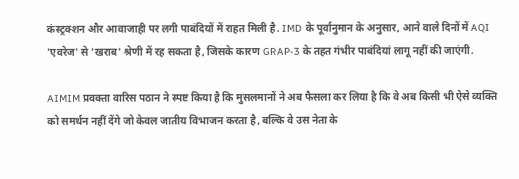कंस्ट्रक्शन और आवाजाही पर लगी पाबंदियों में राहत मिली है. IMD के पूर्वानुमान के अनुसार, आने वाले दिनों में AQI 'एवरेज' से 'खराब' श्रेणी में रह सकता है, जिसके कारण GRAP-3 के तहत गंभीर पाबंदियां लागू नहीं की जाएंगी.

AIMIM प्रवक्ता वारिस पठान ने स्पष्ट किया है कि मुसलमानों ने अब फैसला कर लिया है कि वे अब किसी भी ऐसे व्यक्ति को समर्थन नहीं देंगे जो केवल जातीय विभाजन करता है, बल्कि वे उस नेता के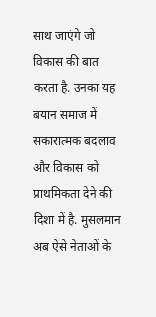साथ जाएंगे जो विकास की बात करता है. उनका यह बयान समाज में सकारात्मक बदलाव और विकास को प्राथमिकता देने की दिशा में है. मुसलमान अब ऐसे नेताओं के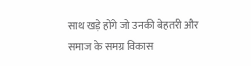साथ खड़े होंगे जो उनकी बेहतरी और समाज के समग्र विकास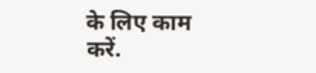के लिए काम करें.